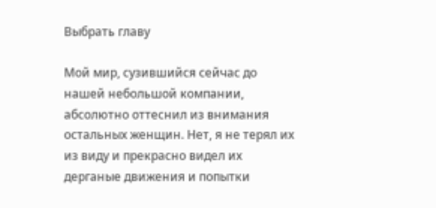Выбрать главу

Мой мир, сузившийся сейчас до нашей небольшой компании, абсолютно оттеснил из внимания остальных женщин. Нет, я не терял их из виду и прекрасно видел их дерганые движения и попытки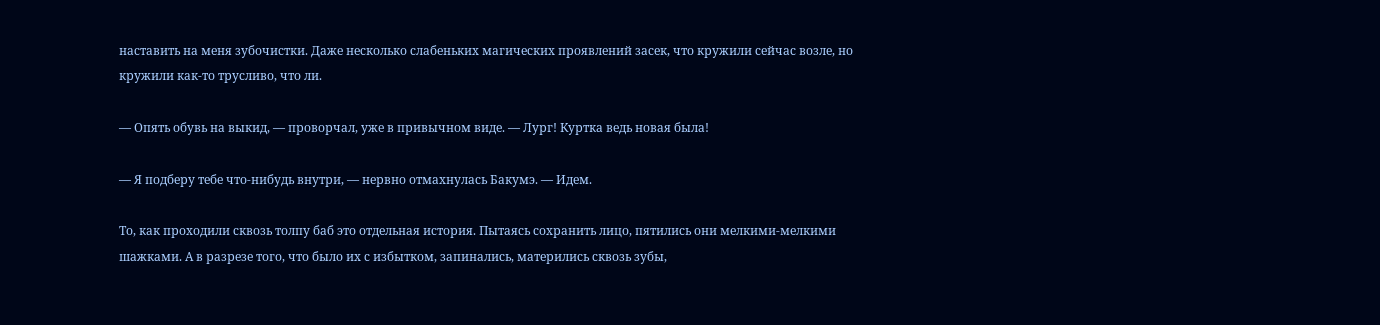наставить на меня зубочистки. Даже несколько слабеньких магических проявлений засек, что кружили сейчас возле, но кружили как-то трусливо, что ли.

— Опять обувь на выкид, — проворчал, уже в привычном виде. — Лург! Куртка ведь новая была!

— Я подберу тебе что-нибудь внутри, — нервно отмахнулась Бакумэ. — Идем.

То, как проходили сквозь толпу баб это отдельная история. Пытаясь сохранить лицо, пятились они мелкими-мелкими шажками. А в разрезе того, что было их с избытком, запинались, матерились сквозь зубы,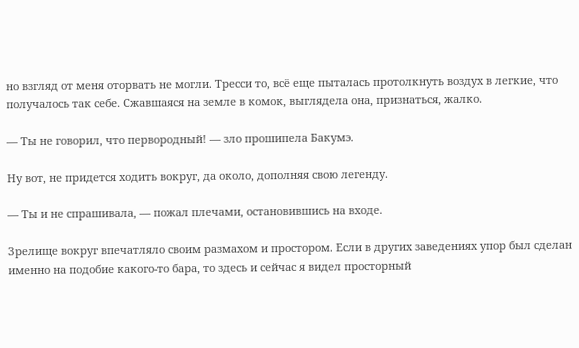но взгляд от меня оторвать не могли. Тресси то, всё еще пыталась протолкнуть воздух в легкие, что получалось так себе. Сжавшаяся на земле в комок, выглядела она, признаться, жалко.

— Ты не говорил, что первородный! — зло прошипела Бакумэ.

Ну вот, не придется ходить вокруг, да около, дополняя свою легенду.

— Ты и не спрашивала, — пожал плечами, остановившись на входе.

Зрелище вокруг впечатляло своим размахом и простором. Если в других заведениях упор был сделан именно на подобие какого-то бара, то здесь и сейчас я видел просторный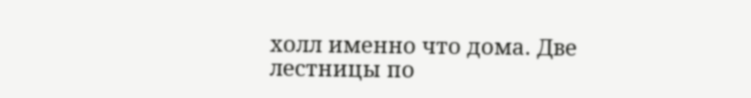холл именно что дома. Две лестницы по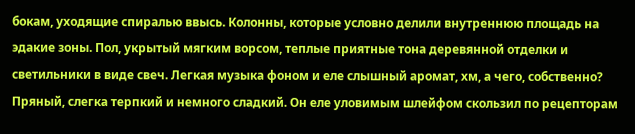бокам, уходящие спиралью ввысь. Колонны, которые условно делили внутреннюю площадь на эдакие зоны. Пол, укрытый мягким ворсом, теплые приятные тона деревянной отделки и светильники в виде свеч. Легкая музыка фоном и еле слышный аромат, хм, а чего, собственно? Пряный, слегка терпкий и немного сладкий. Он еле уловимым шлейфом скользил по рецепторам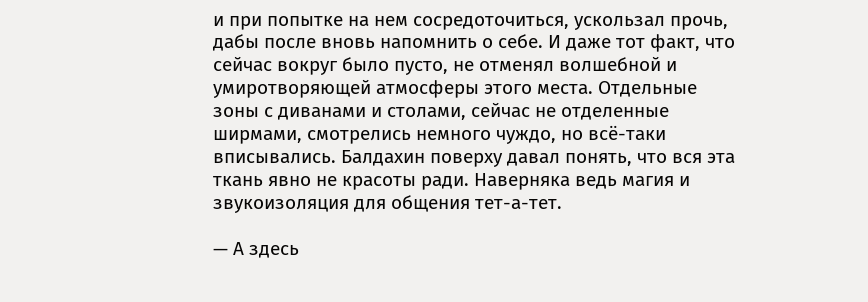и при попытке на нем сосредоточиться, ускользал прочь, дабы после вновь напомнить о себе. И даже тот факт, что сейчас вокруг было пусто, не отменял волшебной и умиротворяющей атмосферы этого места. Отдельные зоны с диванами и столами, сейчас не отделенные ширмами, смотрелись немного чуждо, но всё-таки вписывались. Балдахин поверху давал понять, что вся эта ткань явно не красоты ради. Наверняка ведь магия и звукоизоляция для общения тет-а-тет.

— А здесь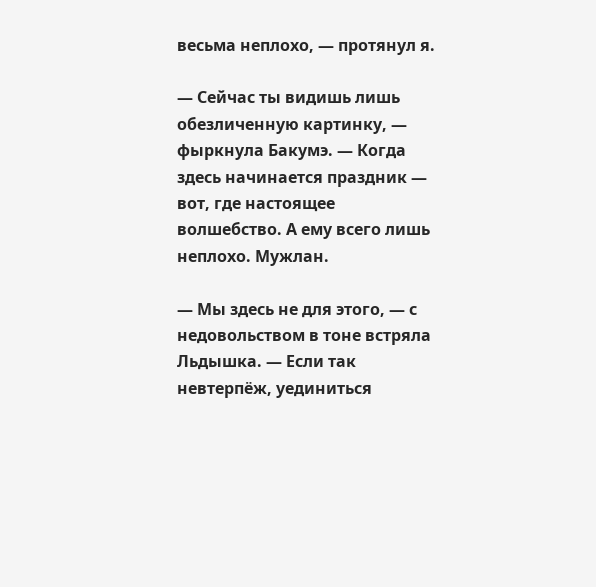весьма неплохо, — протянул я.

— Сейчас ты видишь лишь обезличенную картинку, — фыркнула Бакумэ. — Когда здесь начинается праздник — вот, где настоящее волшебство. А ему всего лишь неплохо. Мужлан.

— Мы здесь не для этого, — с недовольством в тоне встряла Льдышка. — Если так невтерпёж, уединиться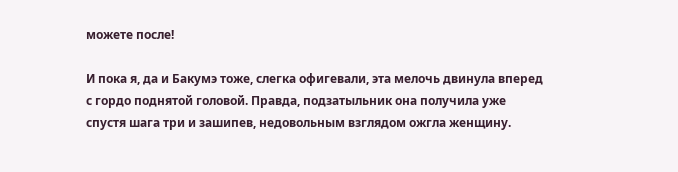можете после!

И пока я, да и Бакумэ тоже, слегка офигевали, эта мелочь двинула вперед с гордо поднятой головой. Правда, подзатыльник она получила уже спустя шага три и зашипев, недовольным взглядом ожгла женщину.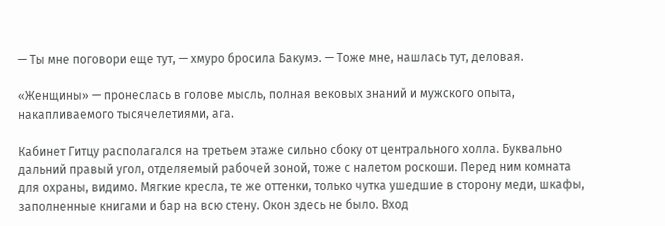— Ты мне поговори еще тут, — хмуро бросила Бакумэ. — Тоже мне, нашлась тут, деловая.

«Женщины» — пронеслась в голове мысль, полная вековых знаний и мужского опыта, накапливаемого тысячелетиями, ага.

Кабинет Гитцу располагался на третьем этаже сильно сбоку от центрального холла. Буквально дальний правый угол, отделяемый рабочей зоной, тоже с налетом роскоши. Перед ним комната для охраны, видимо. Мягкие кресла, те же оттенки, только чутка ушедшие в сторону меди, шкафы, заполненные книгами и бар на всю стену. Окон здесь не было. Вход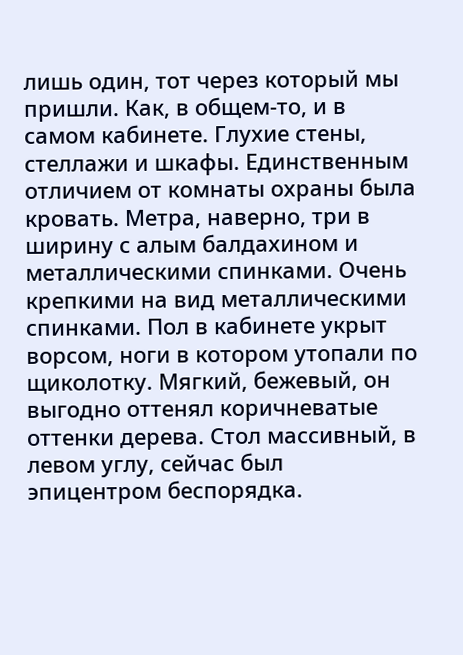лишь один, тот через который мы пришли. Как, в общем-то, и в самом кабинете. Глухие стены, стеллажи и шкафы. Единственным отличием от комнаты охраны была кровать. Метра, наверно, три в ширину с алым балдахином и металлическими спинками. Очень крепкими на вид металлическими спинками. Пол в кабинете укрыт ворсом, ноги в котором утопали по щиколотку. Мягкий, бежевый, он выгодно оттенял коричневатые оттенки дерева. Стол массивный, в левом углу, сейчас был эпицентром беспорядка.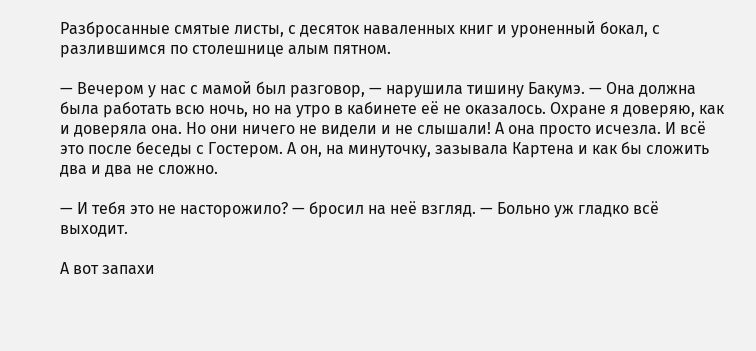Разбросанные смятые листы, с десяток наваленных книг и уроненный бокал, с разлившимся по столешнице алым пятном.

— Вечером у нас с мамой был разговор, — нарушила тишину Бакумэ. — Она должна была работать всю ночь, но на утро в кабинете её не оказалось. Охране я доверяю, как и доверяла она. Но они ничего не видели и не слышали! А она просто исчезла. И всё это после беседы с Гостером. А он, на минуточку, зазывала Картена и как бы сложить два и два не сложно.

— И тебя это не насторожило? — бросил на неё взгляд. — Больно уж гладко всё выходит.

А вот запахи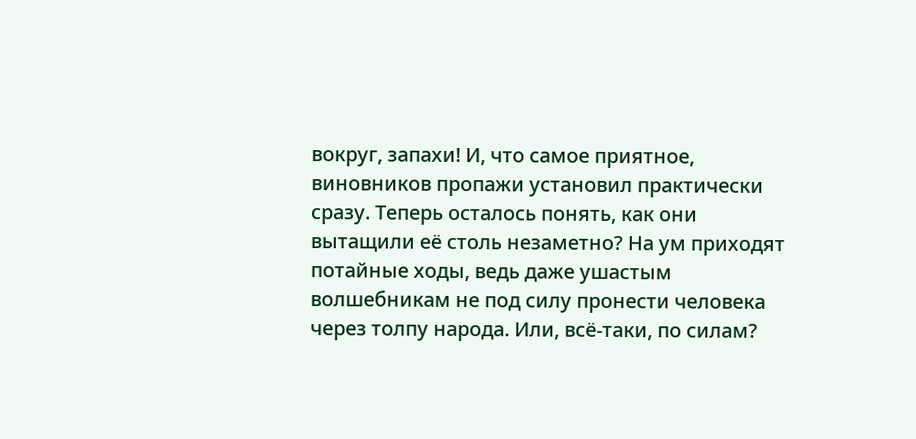вокруг, запахи! И, что самое приятное, виновников пропажи установил практически сразу. Теперь осталось понять, как они вытащили её столь незаметно? На ум приходят потайные ходы, ведь даже ушастым волшебникам не под силу пронести человека через толпу народа. Или, всё-таки, по силам?